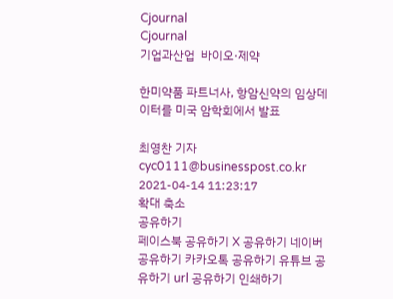Cjournal
Cjournal
기업과산업  바이오·제약

한미약품 파트너사, 항암신약의 임상데이터를 미국 암학회에서 발표

최영찬 기자 cyc0111@businesspost.co.kr 2021-04-14 11:23:17
확대 축소
공유하기
페이스북 공유하기 X 공유하기 네이버 공유하기 카카오톡 공유하기 유튜브 공유하기 url 공유하기 인쇄하기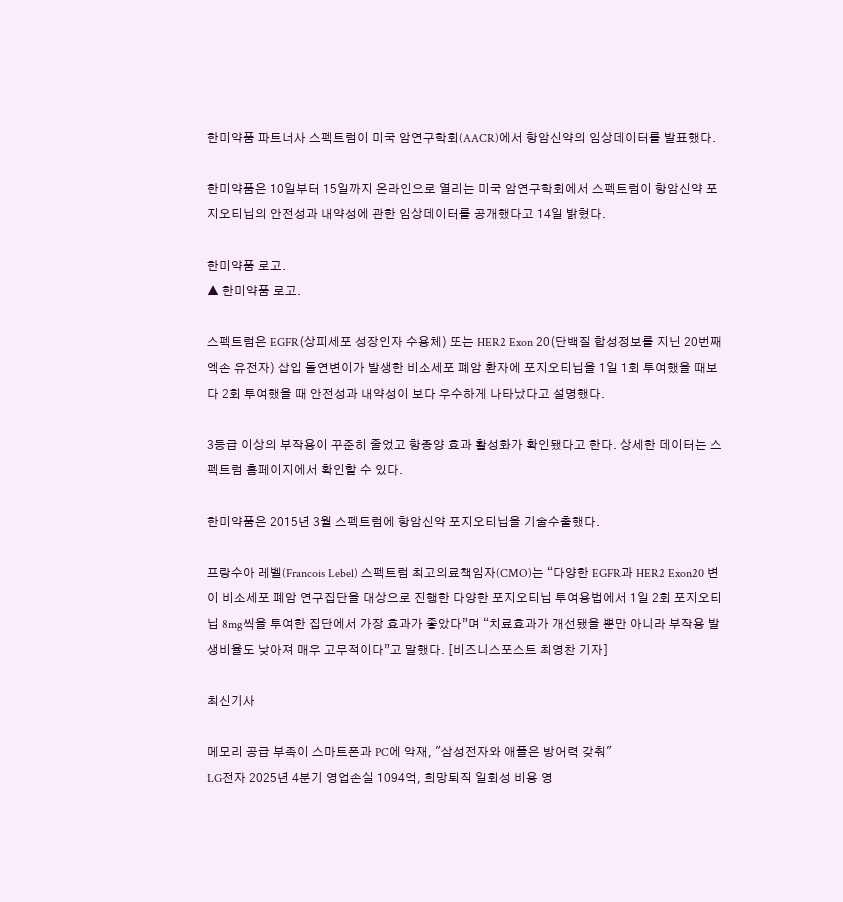한미약품 파트너사 스펙트럼이 미국 암연구학회(AACR)에서 항암신약의 임상데이터를 발표했다.

한미약품은 10일부터 15일까지 온라인으로 열리는 미국 암연구학회에서 스펙트럼이 항암신약 포지오티닙의 안전성과 내약성에 관한 임상데이터를 공개했다고 14일 밝혔다.

한미약품 로고.
▲ 한미약품 로고.

스펙트럼은 EGFR(상피세포 성장인자 수용체) 또는 HER2 Exon 20(단백질 합성정보를 지닌 20번째 엑손 유전자) 삽입 돌연변이가 발생한 비소세포 폐암 환자에 포지오티닙을 1일 1회 투여했을 때보다 2회 투여했을 때 안전성과 내약성이 보다 우수하게 나타났다고 설명했다.

3등급 이상의 부작용이 꾸준히 줄었고 항종양 효과 활성화가 확인됐다고 한다. 상세한 데이터는 스펙트럼 홈페이지에서 확인할 수 있다.

한미약품은 2015년 3월 스펙트럼에 항암신약 포지오티닙을 기술수출했다.

프랑수아 레벨(Francois Lebel) 스펙트럼 최고의료책임자(CMO)는 “다양한 EGFR과 HER2 Exon20 변이 비소세포 폐암 연구집단을 대상으로 진행한 다양한 포지오티닙 투여용법에서 1일 2회 포지오티닙 8mg씩을 투여한 집단에서 가장 효과가 좋았다”며 “치료효과가 개선됐을 뿐만 아니라 부작용 발생비율도 낮아져 매우 고무적이다”고 말했다. [비즈니스포스트 최영찬 기자]

최신기사

메모리 공급 부족이 스마트폰과 PC에 악재, "삼성전자와 애플은 방어력 갖춰"
LG전자 2025년 4분기 영업손실 1094억, 희망퇴직 일회성 비용 영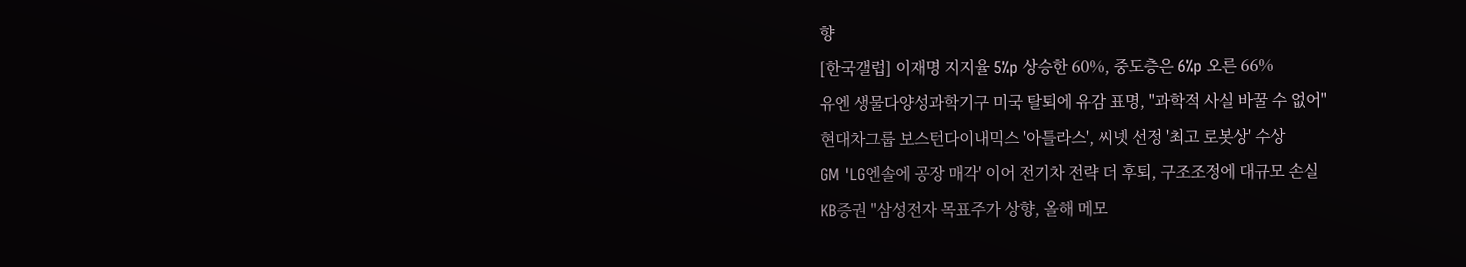향
[한국갤럽] 이재명 지지율 5%p 상승한 60%, 중도층은 6%p 오른 66%
유엔 생물다양성과학기구 미국 탈퇴에 유감 표명, "과학적 사실 바꿀 수 없어"
현대차그룹 보스턴다이내믹스 '아틀라스', 씨넷 선정 '최고 로봇상' 수상
GM 'LG엔솔에 공장 매각' 이어 전기차 전략 더 후퇴, 구조조정에 대규모 손실
KB증권 "삼성전자 목표주가 상향, 올해 메모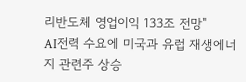리반도체 영업이익 133조 전망"
AI전력 수요에 미국과 유럽 재생에너지 관련주 상승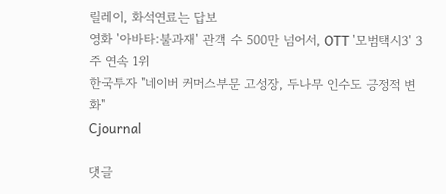릴레이, 화석연료는 답보
영화 '아바타:불과재' 관객 수 500만 넘어서, OTT '모범택시3' 3주 연속 1위
한국투자 "네이버 커머스부문 고성장, 두나무 인수도 긍정적 변화"
Cjournal

댓글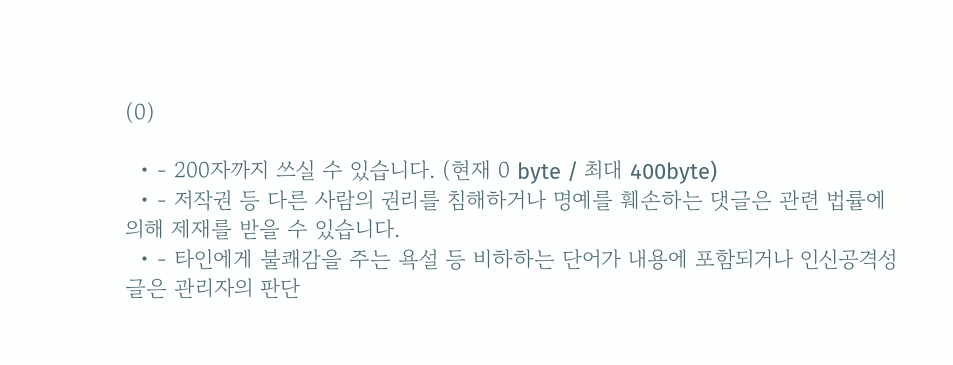(0)

  • - 200자까지 쓰실 수 있습니다. (현재 0 byte / 최대 400byte)
  • - 저작권 등 다른 사람의 권리를 침해하거나 명예를 훼손하는 댓글은 관련 법률에 의해 제재를 받을 수 있습니다.
  • - 타인에게 불쾌감을 주는 욕설 등 비하하는 단어가 내용에 포함되거나 인신공격성 글은 관리자의 판단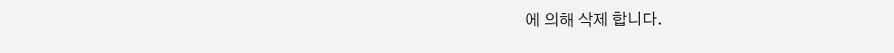에 의해 삭제 합니다.